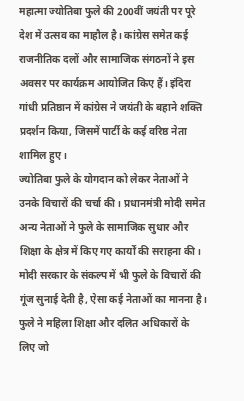महात्मा ज्योतिबा फुले की 200वीं जयंती पर पूरे देश में उत्सव का माहौल है। कांग्रेस समेत कई राजनीतिक दलों और सामाजिक संगठनों ने इस अवसर पर कार्यक्रम आयोजित किए हैं। इंदिरा गांधी प्रतिष्ठान में कांग्रेस ने जयंती के बहाने शक्ति प्रदर्शन किया, जिसमें पार्टी के कई वरिष्ठ नेता शामिल हुए।
ज्योतिबा फुले के योगदान को लेकर नेताओं ने उनके विचारों की चर्चा की। प्रधानमंत्री मोदी समेत अन्य नेताओं ने फुले के सामाजिक सुधार और शिक्षा के क्षेत्र में किए गए कार्यों की सराहना की। मोदी सरकार के संकल्प में भी फुले के विचारों की गूंज सुनाई देती है, ऐसा कई नेताओं का मानना है। फुले ने महिला शिक्षा और दलित अधिकारों के लिए जो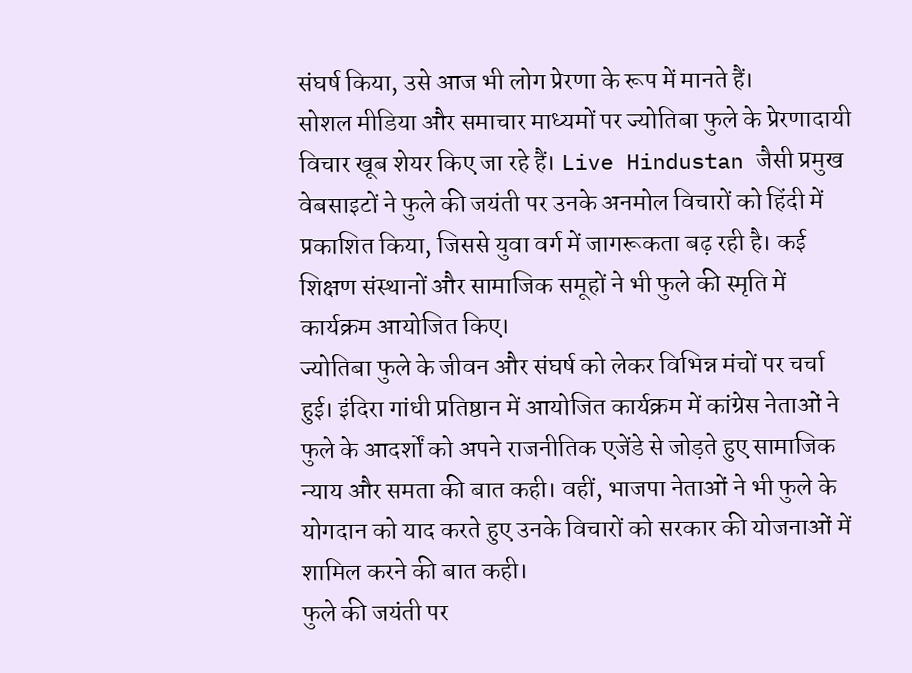संघर्ष किया, उसे आज भी लोग प्रेरणा के रूप में मानते हैं।
सोशल मीडिया और समाचार माध्यमों पर ज्योतिबा फुले के प्रेरणादायी विचार खूब शेयर किए जा रहे हैं। Live Hindustan जैसी प्रमुख वेबसाइटों ने फुले की जयंती पर उनके अनमोल विचारों को हिंदी में प्रकाशित किया, जिससे युवा वर्ग में जागरूकता बढ़ रही है। कई शिक्षण संस्थानों और सामाजिक समूहों ने भी फुले की स्मृति में कार्यक्रम आयोजित किए।
ज्योतिबा फुले के जीवन और संघर्ष को लेकर विभिन्न मंचों पर चर्चा हुई। इंदिरा गांधी प्रतिष्ठान में आयोजित कार्यक्रम में कांग्रेस नेताओं ने फुले के आदर्शों को अपने राजनीतिक एजेंडे से जोड़ते हुए सामाजिक न्याय और समता की बात कही। वहीं, भाजपा नेताओं ने भी फुले के योगदान को याद करते हुए उनके विचारों को सरकार की योजनाओं में शामिल करने की बात कही।
फुले की जयंती पर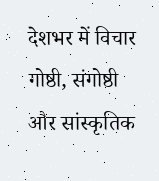देशभर में विचार गोष्ठी, संगोष्ठी और सांस्कृतिक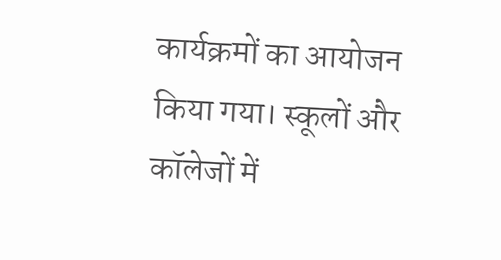कार्यक्रमों का आयोजन किया गया। स्कूलों और कॉलेजों में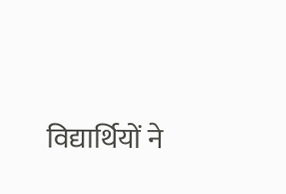विद्यार्थियों ने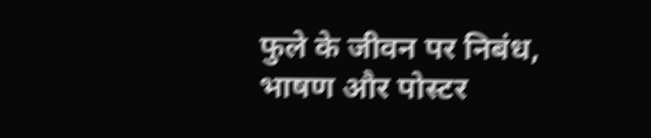फुले के जीवन पर निबंध, भाषण और पोस्टर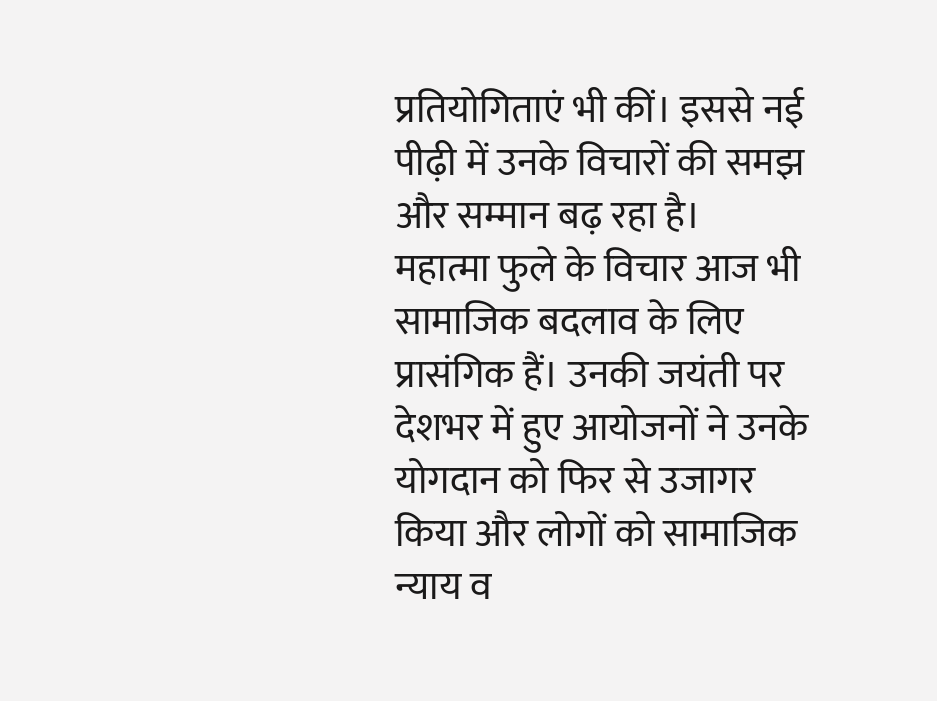प्रतियोगिताएं भी कीं। इससे नई पीढ़ी में उनके विचारों की समझ और सम्मान बढ़ रहा है।
महात्मा फुले के विचार आज भी सामाजिक बदलाव के लिए प्रासंगिक हैं। उनकी जयंती पर देशभर में हुए आयोजनों ने उनके योगदान को फिर से उजागर किया और लोगों को सामाजिक न्याय व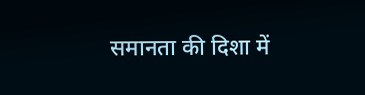समानता की दिशा में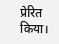प्रेरित किया।